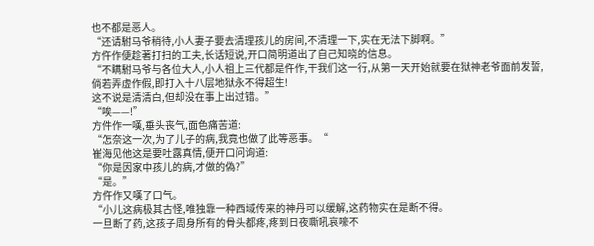也不都是恶人。
“还请駙马爷稍待,小人妻子要去清理孩儿的房间,不清理一下,实在无法下脚啊。”
方仵作便趁著打扫的工夫,长话短说,开口简明道出了自己知晓的信息。
“不瞒駙马爷与各位大人,小人祖上三代都是仵作,干我们这一行,从第一天开始就要在狱神老爷面前发誓,倘若弄虚作假,即打入十八层地狱永不得超生!
这不说是清清白,但却没在事上出过错。”
“唉——!”
方件作一嘆,垂头丧气,面色痛苦道:
“怎奈这一次,为了儿子的病,我竟也做了此等恶事。“
崔海见他这是要吐露真情,便开口问询道:
“你是因家中孩儿的病,才做的偽?”
“是。”
方仵作又嘆了口气。
“小儿这病极其古怪,唯独靠一种西域传来的神丹可以缓解,这药物实在是断不得。
一旦断了药,这孩子周身所有的骨头都疼,疼到日夜嘶吼哀嚎不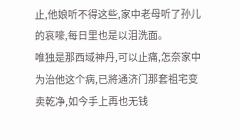止,他娘听不得这些,家中老母听了孙儿的哀嚎,每日里也是以泪洗面。
唯独是那西域神丹,可以止痛,怎奈家中为治他这个病,已將通济门那套祖宅变卖乾净,如今手上再也无钱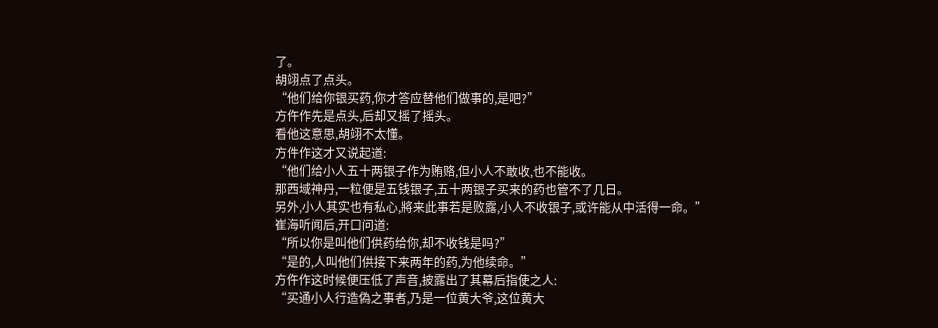了。
胡翊点了点头。
“他们给你银买药,你才答应替他们做事的,是吧?”
方仵作先是点头,后却又摇了摇头。
看他这意思,胡翊不太懂。
方件作这才又说起道:
“他们给小人五十两银子作为贿赂,但小人不敢收,也不能收。
那西域神丹,一粒便是五钱银子,五十两银子买来的药也管不了几日。
另外,小人其实也有私心,將来此事若是败露,小人不收银子,或许能从中活得一命。”
崔海听闻后,开口问道:
“所以你是叫他们供药给你,却不收钱是吗?”
“是的,人叫他们供接下来两年的药,为他续命。”
方仵作这时候便压低了声音,披露出了其幕后指使之人:
“买通小人行造偽之事者,乃是一位黄大爷,这位黄大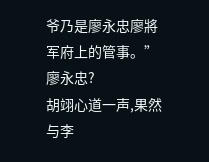爷乃是廖永忠廖將军府上的管事。”
廖永忠?
胡翊心道一声,果然与李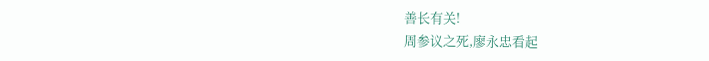善长有关!
周参议之死,廖永忠看起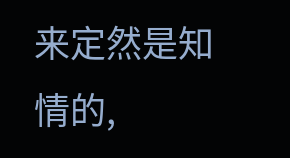来定然是知情的,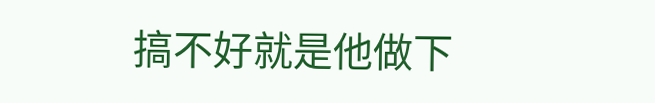搞不好就是他做下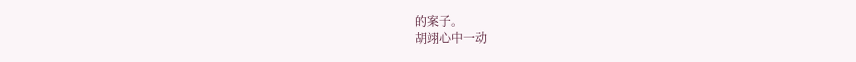的案子。
胡翊心中一动